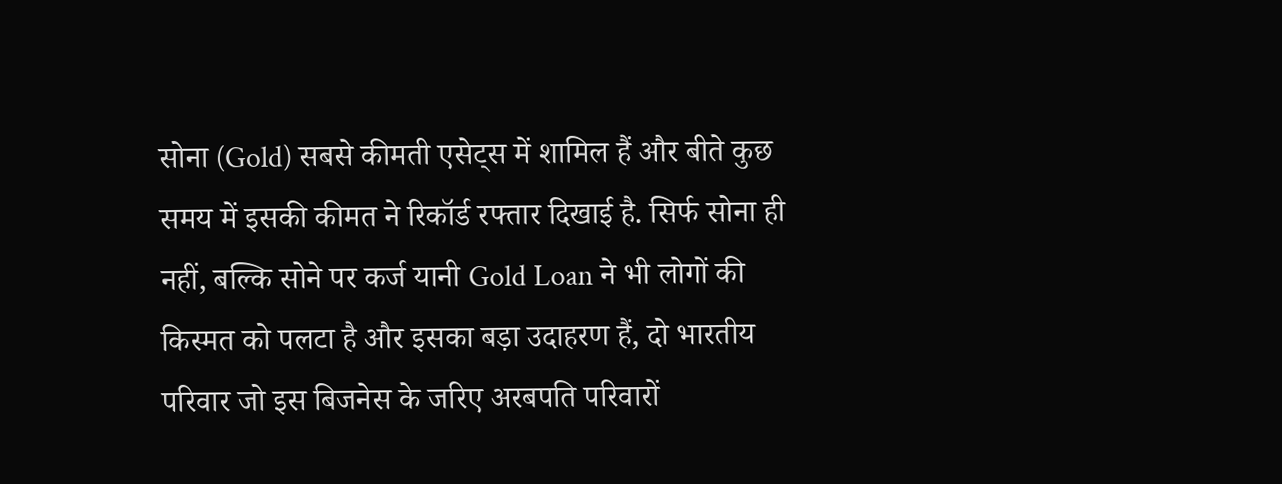सोना (Gold) सबसे कीमती एसेट्स में शामिल हैं और बीते कुछ समय में इसकी कीमत ने रिकॉर्ड रफ्तार दिखाई है. सिर्फ सोना ही नहीं, बल्कि सोने पर कर्ज यानी Gold Loan ने भी लोगों की किस्मत को पलटा है और इसका बड़ा उदाहरण हैं, दो भारतीय परिवार जो इस बिजनेस के जरिए अरबपति परिवारों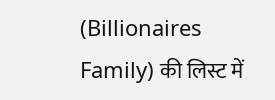(Billionaires Family) की लिस्ट में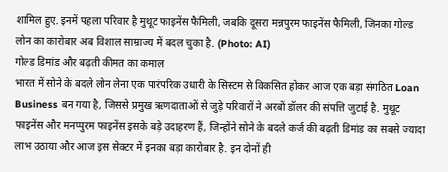शामिल हुए. इनमें पहला परिवार है मुथूट फाइनेंस फैमिली, जबकि दूसरा मन्नपुरम फाइनेंस फैमिली, जिनका गोल्ड लोन का कारोबार अब विशाल साम्राज्य में बदल चुका है. (Photo: AI)
गोल्ड डिमांड और बढ़ती कीमत का कमाल
भारत में सोने के बदले लोन लेना एक पारंपरिक उधारी के सिस्टम से विकसित होकर आज एक बड़ा संगठित Loan Business बन गया है, जिससे प्रमुख ऋणदाताओं से जुड़े परिवारों ने अरबों डॉलर की संपत्ति जुटाई है. मुथूट फाइनेंस और मनप्पुरम फाइनेंस इसके बड़े उदाहरण हैं, जिन्होंने सोने के बदले कर्ज की बढ़ती डिमांड का सबसे ज्यादा लाभ उठाया और आज इस सेक्टर में इनका बड़ा कारोबार है. इन दोनों ही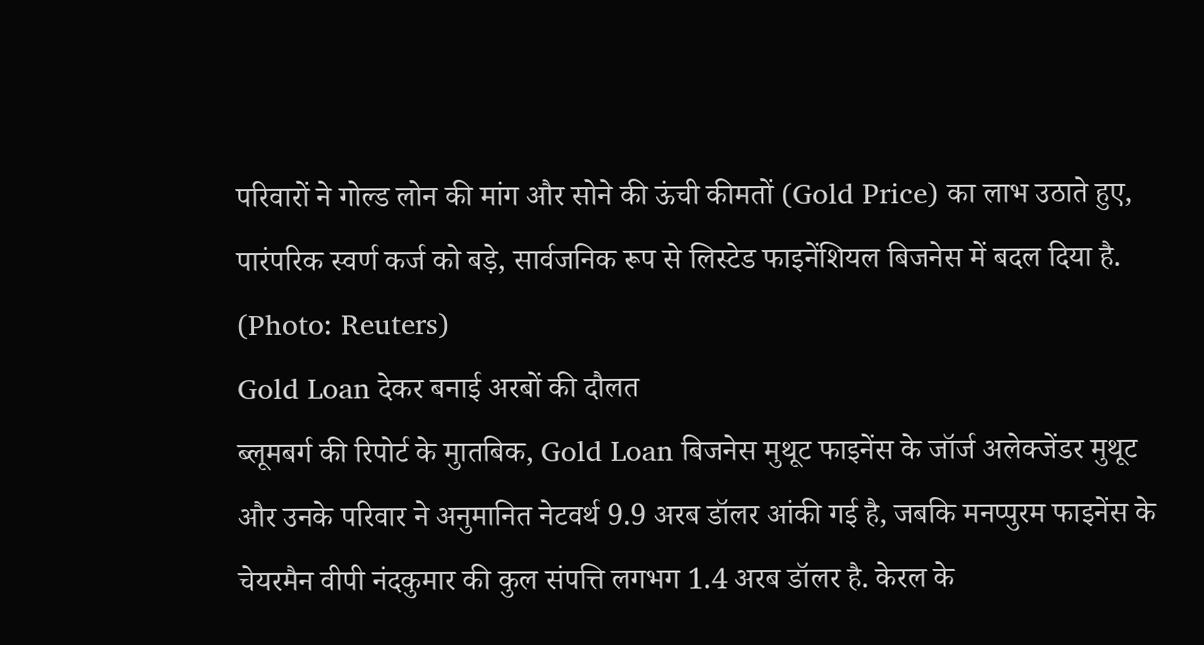परिवारों ने गोल्ड लोन की मांग और सोने की ऊंची कीमतों (Gold Price) का लाभ उठाते हुए, पारंपरिक स्वर्ण कर्ज को बड़े, सार्वजनिक रूप से लिस्टेड फाइनेंशियल बिजनेस में बदल दिया है. (Photo: Reuters)
Gold Loan देकर बनाई अरबों की दौलत
ब्लूमबर्ग की रिपोर्ट के मुातबिक, Gold Loan बिजनेस मुथूट फाइनेंस के जॉर्ज अलेक्जेंडर मुथूट और उनके परिवार ने अनुमानित नेटवर्थ 9.9 अरब डॉलर आंकी गई है, जबकि मनप्पुरम फाइनेंस के चेयरमैन वीपी नंदकुमार की कुल संपत्ति लगभग 1.4 अरब डॉलर है. केरल के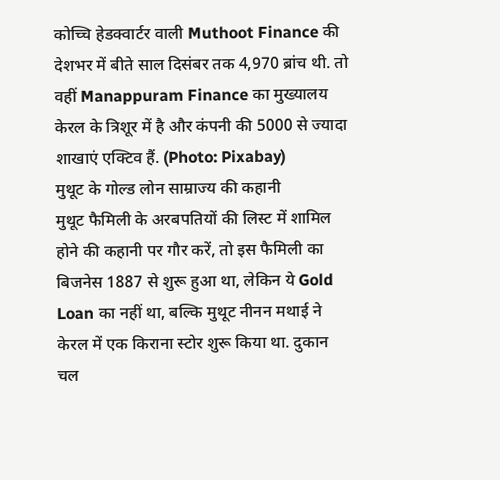कोच्चि हेडक्वार्टर वाली Muthoot Finance की देशभर में बीते साल दिसंबर तक 4,970 ब्रांच थी. तो वहीं Manappuram Finance का मुख्यालय केरल के त्रिशूर में है और कंपनी की 5000 से ज्यादा शाखाएं एक्टिव हैं. (Photo: Pixabay)
मुथूट के गोल्ड लोन साम्राज्य की कहानी
मुथूट फैमिली के अरबपतियों की लिस्ट में शामिल होने की कहानी पर गौर करें, तो इस फैमिली का बिजनेस 1887 से शुरू हुआ था, लेकिन ये Gold Loan का नहीं था, बल्कि मुथूट नीनन मथाई ने केरल में एक किराना स्टोर शुरू किया था. दुकान चल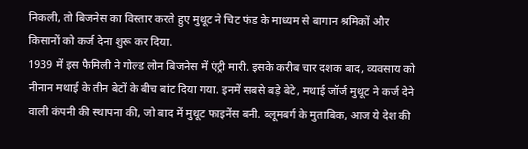निकली, तो बिजनेस का विस्तार करते हुए मुथूट ने चिट फंड के माध्यम से बागान श्रमिकों और किसानों को कर्ज देना शुरू कर दिया.
1939 में इस फैमिली ने गोल्ड लोन बिजनेस में एंट्री मारी. इसके करीब चार दशक बाद, व्यवसाय को नीनान मथाई के तीन बेटों के बीच बांट दिया गया. इनमें सबसे बड़े बेटे, मथाई जॉर्ज मुथूट ने कर्ज देने वाली कंपनी की स्थापना की, जो बाद में मुथूट फाइनेंस बनी. ब्लूमबर्ग के मुताबिक, आज ये देश की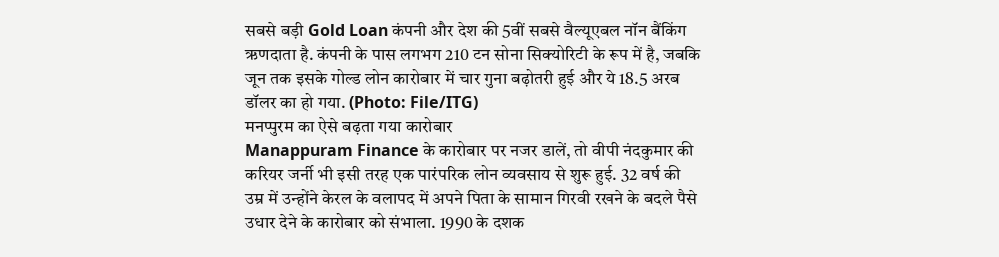सबसे बड़ी Gold Loan कंपनी और देश की 5वीं सबसे वैल्यूएबल नॉन बैंकिंग ऋणदाता है. कंपनी के पास लगभग 210 टन सोना सिक्योरिटी के रूप में है, जबकि जून तक इसके गोल्ड लोन कारोबार में चार गुना बढ़ोतरी हुई और ये 18.5 अरब डॉलर का हो गया. (Photo: File/ITG)
मनप्पुरम का ऐसे बढ़ता गया कारोबार
Manappuram Finance के कारोबार पर नजर डालें, तो वीपी नंदकुमार की करियर जर्नी भी इसी तरह एक पारंपरिक लोन व्यवसाय से शुरू हुई. 32 वर्ष की उम्र में उन्होंने केरल के वलापद में अपने पिता के सामान गिरवी रखने के बदले पैसे उधार देने के कारोबार को संभाला. 1990 के दशक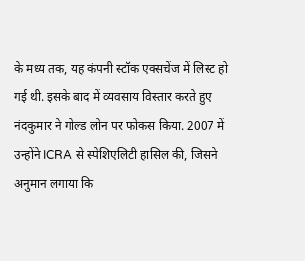के मध्य तक, यह कंपनी स्टॉक एक्सचेंज में लिस्ट हो गई थी. इसके बाद में व्यवसाय विस्तार करते हुए नंदकुमार ने गोल्ड लोन पर फोकस किया. 2007 में उन्होंने ICRA से स्पेशिएलिटी हासिल की, जिसने अनुमान लगाया कि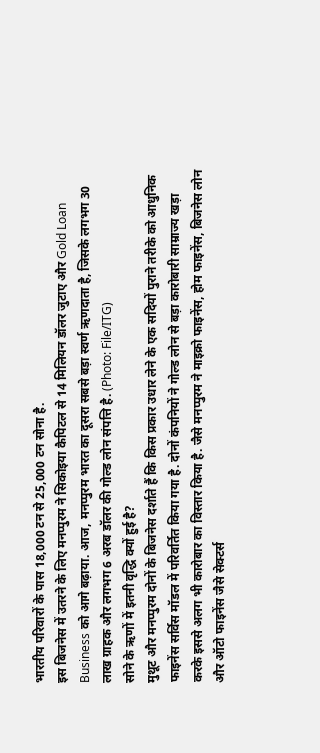भारतीय परिवारों के पास 18,000 टन से 25,000 टन सोना है.
इस बिजनेस में उतरने के लिए मनप्पुरम ने सिकोइया कैपिटल से 14 मिलियन डॉलर जुटाए और Gold Loan Business को आगे बढ़ाया. आज, मनप्पुरम भारत का दूसरा सबसे बड़ा स्वर्ण ऋणदाता है, जिसके लगभग 30 लाख ग्राहक और लगभग 6 अरब डॉलर की गोल्ड लोन संपत्ति है. (Photo: File/ITG)
सोने के ऋणों में इतनी वृद्धि क्यों हुई है?
मुथूट और मनप्पुरम दोनों के बिजनेस दर्शाते हैं कि किस प्रकार उधार लेने के एक सदियों पुराने तरीके को आधुनिक फाइनेंस सर्विस मॉडल में परिवर्तित किया गया है. दोनों कंपनियों ने गोल्ड लोन से बड़ा कारोबारी साम्राज्य खड़ा करके इससे अलग भी कारोबार का विस्तार किया है. जैसे मनप्पुरम ने माइक्रो फाइनेंस, होम फाइनेंस, बिजनेस लोन और ऑटो फाइनेंस जैसे सेक्टर्स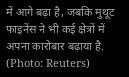में आगे बढ़ा है, जबकि मुथूट फाइनेंस ने भी कई क्षेत्रों में अपना कारोबार बढ़ाया है. (Photo: Reuters)